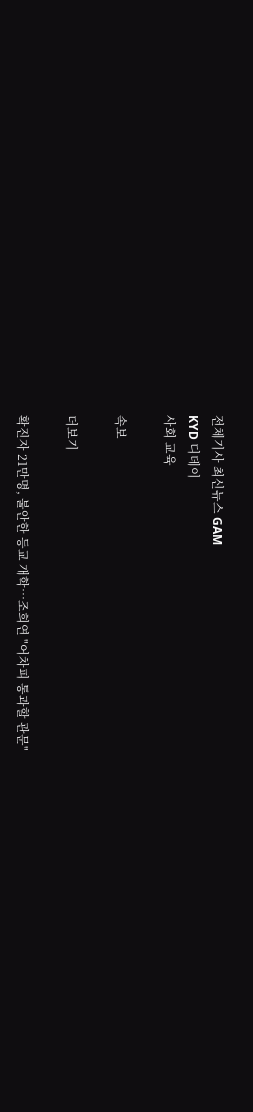전체기사 최신뉴스 GAM
KYD 디데이
사회 교육

속보

더보기

확진자 21만명, 불안한 등교 개학…조희연 "어차피 통과할 관문"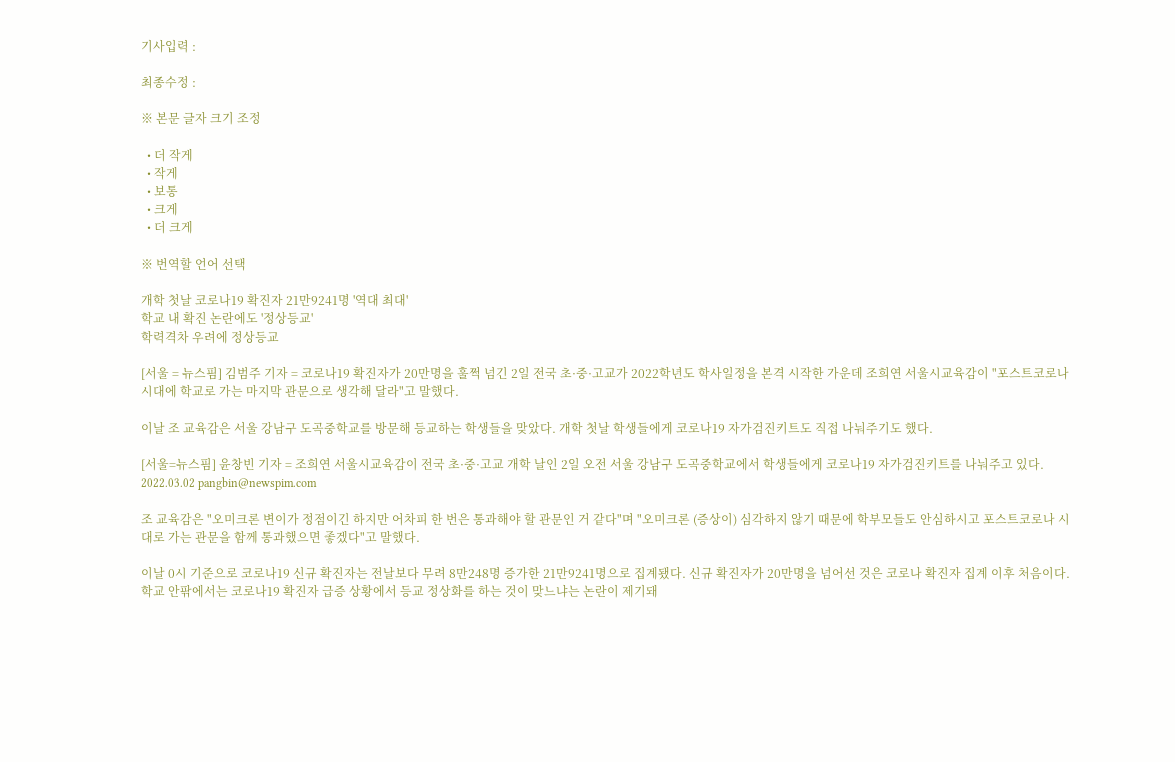기사입력 :

최종수정 :

※ 본문 글자 크기 조정

  • 더 작게
  • 작게
  • 보통
  • 크게
  • 더 크게

※ 번역할 언어 선택

개학 첫날 코로나19 확진자 21만9241명 '역대 최대'
학교 내 확진 논란에도 '정상등교'
학력격차 우려에 정상등교

[서울 = 뉴스핌] 김범주 기자 = 코로나19 확진자가 20만명을 훌쩍 넘긴 2일 전국 초·중·고교가 2022학년도 학사일정을 본격 시작한 가운데 조희연 서울시교육감이 "포스트코로나 시대에 학교로 가는 마지막 관문으로 생각해 달라"고 말했다.

이날 조 교육감은 서울 강남구 도곡중학교를 방문해 등교하는 학생들을 맞았다. 개학 첫날 학생들에게 코로나19 자가검진키트도 직접 나눠주기도 했다.

[서울=뉴스핌] 윤창빈 기자 = 조희연 서울시교육감이 전국 초·중·고교 개학 날인 2일 오전 서울 강남구 도곡중학교에서 학생들에게 코로나19 자가검진키트를 나눠주고 있다. 2022.03.02 pangbin@newspim.com

조 교육감은 "오미크론 변이가 정점이긴 하지만 어차피 한 번은 통과해야 할 관문인 거 같다"며 "오미크론 (증상이) 심각하지 않기 때문에 학부모들도 안심하시고 포스트코로나 시대로 가는 관문을 함께 통과했으면 좋겠다"고 말했다.

이날 0시 기준으로 코로나19 신규 확진자는 전날보다 무려 8만248명 증가한 21만9241명으로 집계됐다. 신규 확진자가 20만명을 넘어선 것은 코로나 확진자 집계 이후 처음이다. 학교 안팎에서는 코로나19 확진자 급증 상황에서 등교 정상화를 하는 것이 맞느냐는 논란이 제기돼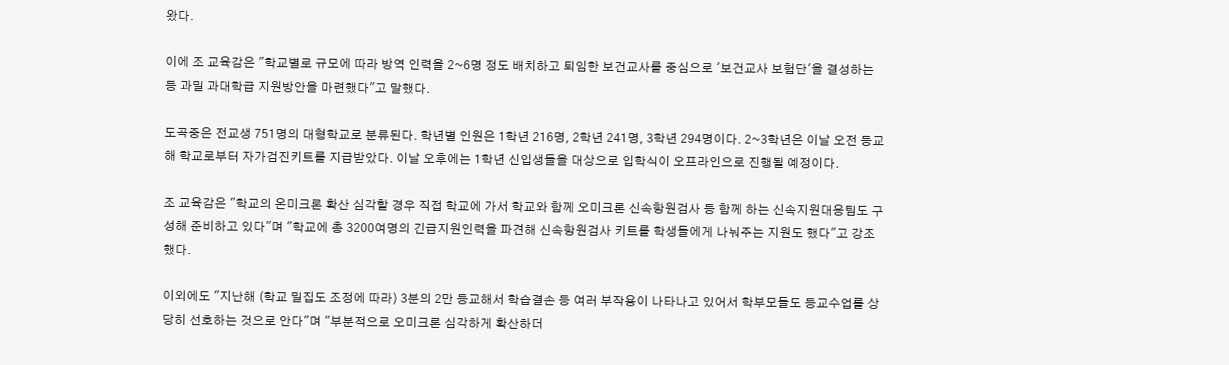왔다.

이에 조 교육감은 "학교별로 규모에 따라 방역 인력을 2~6명 정도 배치하고 퇴임한 보건교사를 중심으로 '보건교사 보험단'을 결성하는 등 과밀 과대학급 지원방안을 마련했다"고 말했다.

도곡중은 전교생 751명의 대형학교로 분류된다. 학년별 인원은 1학년 216명, 2학년 241명, 3학년 294명이다. 2~3학년은 이날 오전 등교해 학교로부터 자가검진키트를 지급받았다. 이날 오후에는 1학년 신입생들을 대상으로 입학식이 오프라인으로 진행될 예정이다.

조 교육감은 "학교의 온미크론 확산 심각할 경우 직접 학교에 가서 학교와 함께 오미크론 신속항원검사 등 함께 하는 신속지원대응팀도 구성해 준비하고 있다"며 "학교에 총 3200여명의 긴급지원인력을 파견해 신속항원검사 키트를 학생들에게 나눠주는 지원도 했다"고 강조했다.

이외에도 "지난해 (학교 밀집도 조정에 따라) 3분의 2만 등교해서 학습결손 등 여러 부작용이 나타나고 있어서 학부모들도 등교수업를 상당히 선호하는 것으로 안다"며 "부분적으로 오미크론 심각하게 확산하더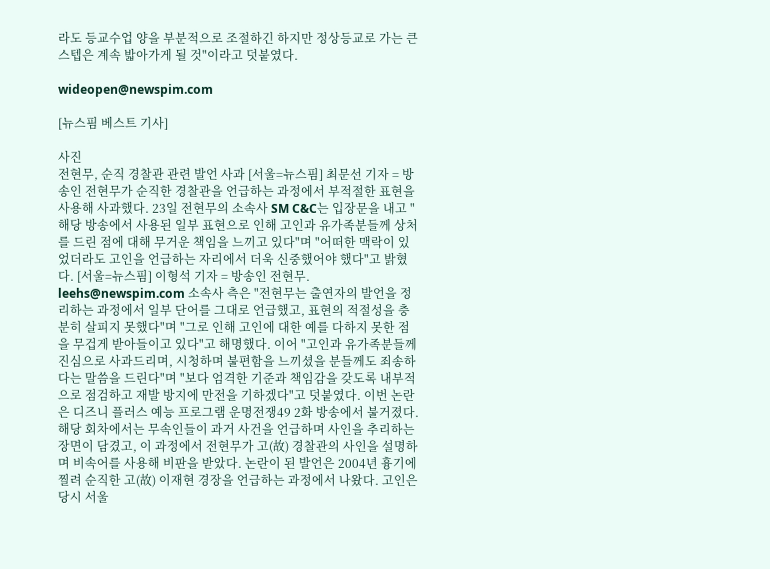라도 등교수업 양을 부분적으로 조절하긴 하지만 정상등교로 가는 큰 스텝은 계속 밟아가게 될 것"이라고 덧붙였다.

wideopen@newspim.com

[뉴스핌 베스트 기사]

사진
전현무, 순직 경찰관 관련 발언 사과 [서울=뉴스핌] 최문선 기자 = 방송인 전현무가 순직한 경찰관을 언급하는 과정에서 부적절한 표현을 사용해 사과했다. 23일 전현무의 소속사 SM C&C는 입장문을 내고 "해당 방송에서 사용된 일부 표현으로 인해 고인과 유가족분들께 상처를 드린 점에 대해 무거운 책임을 느끼고 있다"며 "어떠한 맥락이 있었더라도 고인을 언급하는 자리에서 더욱 신중했어야 했다"고 밝혔다. [서울=뉴스핌] 이형석 기자 = 방송인 전현무. leehs@newspim.com 소속사 측은 "전현무는 출연자의 발언을 정리하는 과정에서 일부 단어를 그대로 언급했고, 표현의 적절성을 충분히 살피지 못했다"며 "그로 인해 고인에 대한 예를 다하지 못한 점을 무겁게 받아들이고 있다"고 해명했다. 이어 "고인과 유가족분들께 진심으로 사과드리며, 시청하며 불편함을 느끼셨을 분들께도 죄송하다는 말씀을 드린다"며 "보다 엄격한 기준과 책임감을 갖도록 내부적으로 점검하고 재발 방지에 만전을 기하겠다"고 덧붙였다. 이번 논란은 디즈니 플러스 예능 프로그램 운명전쟁49 2화 방송에서 불거졌다. 해당 회차에서는 무속인들이 과거 사건을 언급하며 사인을 추리하는 장면이 담겼고, 이 과정에서 전현무가 고(故) 경찰관의 사인을 설명하며 비속어를 사용해 비판을 받았다. 논란이 된 발언은 2004년 흉기에 찔려 순직한 고(故) 이재현 경장을 언급하는 과정에서 나왔다. 고인은 당시 서울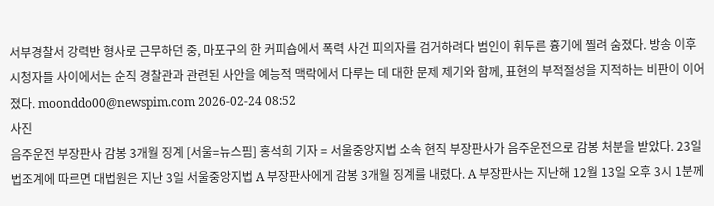서부경찰서 강력반 형사로 근무하던 중, 마포구의 한 커피숍에서 폭력 사건 피의자를 검거하려다 범인이 휘두른 흉기에 찔려 숨졌다. 방송 이후 시청자들 사이에서는 순직 경찰관과 관련된 사안을 예능적 맥락에서 다루는 데 대한 문제 제기와 함께, 표현의 부적절성을 지적하는 비판이 이어졌다. moonddo00@newspim.com 2026-02-24 08:52
사진
음주운전 부장판사 감봉 3개월 징계 [서울=뉴스핌] 홍석희 기자 = 서울중앙지법 소속 현직 부장판사가 음주운전으로 감봉 처분을 받았다. 23일 법조계에 따르면 대법원은 지난 3일 서울중앙지법 A 부장판사에게 감봉 3개월 징계를 내렸다. A 부장판사는 지난해 12월 13일 오후 3시 1분께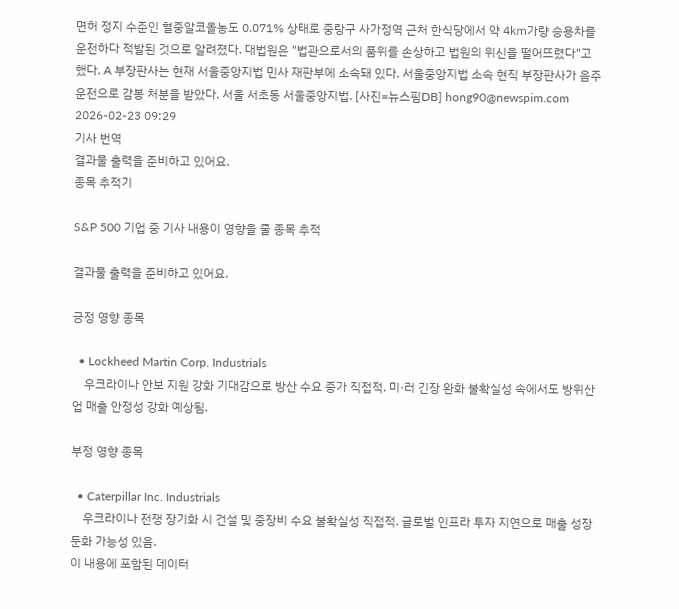면허 정지 수준인 혈중알코올농도 0.071% 상태로 중랑구 사가정역 근처 한식당에서 약 4㎞가량 승용차를 운전하다 적발된 것으로 알려졌다. 대법원은 "법관으로서의 품위를 손상하고 법원의 위신을 떨어뜨렸다"고 했다. A 부장판사는 현재 서울중앙지법 민사 재판부에 소속돼 있다. 서울중앙지법 소속 현직 부장판사가 음주운전으로 감봉 처분을 받았다. 서울 서초동 서울중앙지법. [사진=뉴스핌DB] hong90@newspim.com 2026-02-23 09:29
기사 번역
결과물 출력을 준비하고 있어요.
종목 추적기

S&P 500 기업 중 기사 내용이 영향을 줄 종목 추적

결과물 출력을 준비하고 있어요.

긍정 영향 종목

  • Lockheed Martin Corp. Industrials
    우크라이나 안보 지원 강화 기대감으로 방산 수요 증가 직접적. 미·러 긴장 완화 불확실성 속에서도 방위산업 매출 안정성 강화 예상됨.

부정 영향 종목

  • Caterpillar Inc. Industrials
    우크라이나 전쟁 장기화 시 건설 및 중장비 수요 불확실성 직접적. 글로벌 인프라 투자 지연으로 매출 성장 둔화 가능성 있음.
이 내용에 포함된 데이터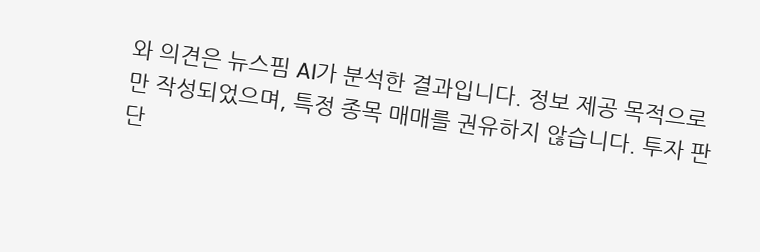와 의견은 뉴스핌 AI가 분석한 결과입니다. 정보 제공 목적으로만 작성되었으며, 특정 종목 매매를 권유하지 않습니다. 투자 판단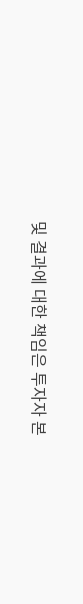및 결과에 대한 책임은 투자자 본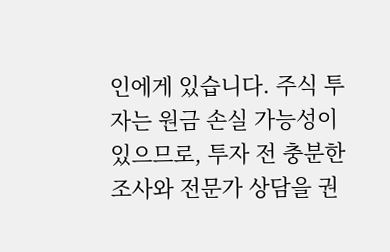인에게 있습니다. 주식 투자는 원금 손실 가능성이 있으므로, 투자 전 충분한 조사와 전문가 상담을 권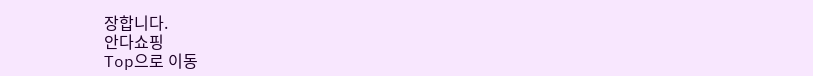장합니다.
안다쇼핑
Top으로 이동